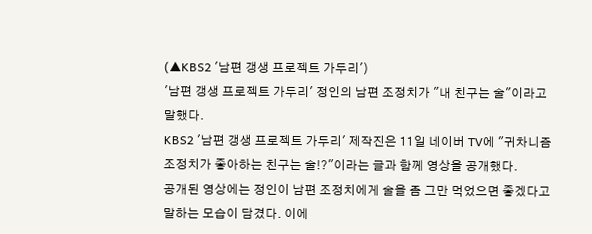(▲KBS2 '남편 갱생 프로젝트 가두리')
'남편 갱생 프로젝트 가두리' 정인의 남편 조정치가 "내 친구는 술"이라고 말했다.
KBS2 '남편 갱생 프로젝트 가두리' 제작진은 11일 네이버 TV에 "귀차니즘 조정치가 좋아하는 친구는 술!?"이라는 글과 함께 영상을 공개했다.
공개된 영상에는 정인이 남편 조정치에게 술을 좀 그만 먹었으면 좋겠다고 말하는 모습이 담겼다. 이에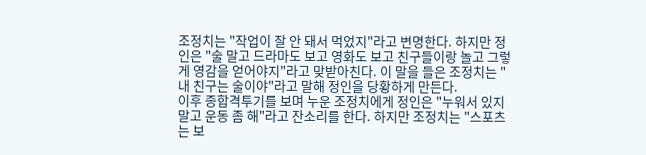조정치는 "작업이 잘 안 돼서 먹었지"라고 변명한다. 하지만 정인은 "술 말고 드라마도 보고 영화도 보고 친구들이랑 놀고 그렇게 영감을 얻어야지"라고 맞받아친다. 이 말을 들은 조정치는 "내 친구는 술이야"라고 말해 정인을 당황하게 만든다.
이후 종합격투기를 보며 누운 조정치에게 정인은 "누워서 있지 말고 운동 좀 해"라고 잔소리를 한다. 하지만 조정치는 "스포츠는 보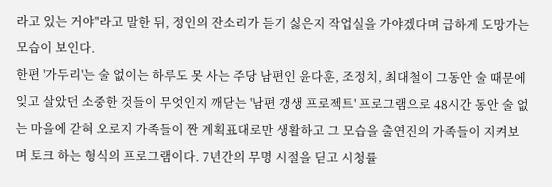라고 있는 거야"라고 말한 뒤, 정인의 잔소리가 듣기 싫은지 작업실을 가야겠다며 급하게 도망가는 모습이 보인다.
한편 '가두리'는 술 없이는 하루도 못 사는 주당 남편인 윤다훈, 조정치, 최대철이 그동안 술 때문에 잊고 살았던 소중한 것들이 무엇인지 깨닫는 '남편 갱생 프로젝트' 프로그램으로 48시간 동안 술 없는 마을에 갇혀 오로지 가족들이 짠 계획표대로만 생활하고 그 모습을 출연진의 가족들이 지켜보며 토크 하는 형식의 프로그램이다. 7년간의 무명 시절을 딛고 시청률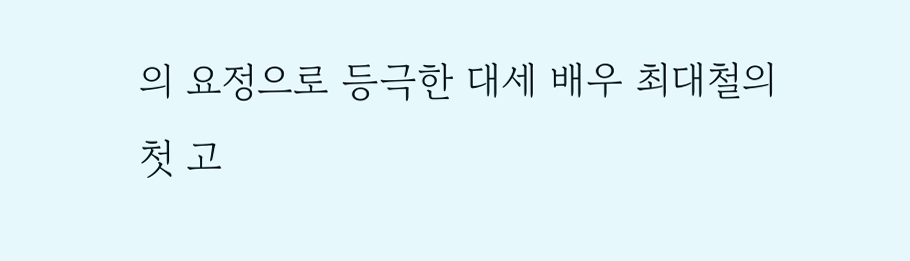의 요정으로 등극한 대세 배우 최대철의 첫 고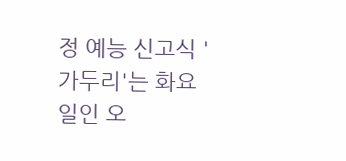정 예능 신고식 '가두리'는 화요일인 오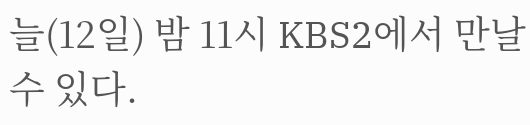늘(12일) 밤 11시 KBS2에서 만날 수 있다.